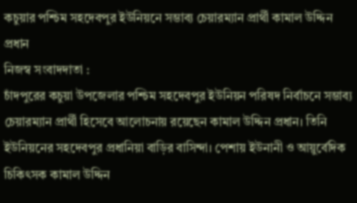কচুয়ার পশ্চিম সহদেবপুর ইউনিয়নে সম্ভাব্য চেয়ারম্যান প্রার্থী কামাল উদ্দিন প্রধান
নিজস্ব সংবাদদাতা :
চাঁদপুরের কচুয়া উপজেলার পশ্চিম সহদেবপুর ইউনিয়ন পরিষদ নির্বাচনে সম্ভাব্য চেয়ারম্যান প্রার্থী হিসেবে আলোচনায় রয়েছেন কামাল উদ্দিন প্রধান। তিনি ইউনিয়নের সহদেবপুর প্রধানিয়া বাড়ির বাসিন্দা। পেশায় ইউনানী ও আয়ুর্বেদিক চিকিৎসক কামাল উদ্দিন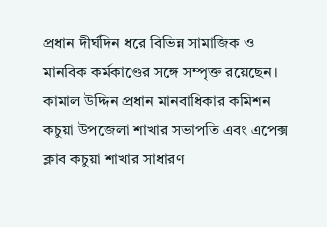প্রধান দীর্ঘদিন ধরে বিভিন্ন সামাজিক ও মানবিক কর্মকাণ্ডের সঙ্গে সম্পৃক্ত রয়েছেন।
কামাল উদ্দিন প্রধান মানবাধিকার কমিশন কচুয়া উপজেলা শাখার সভাপতি এবং এপেক্স ক্লাব কচুয়া শাখার সাধারণ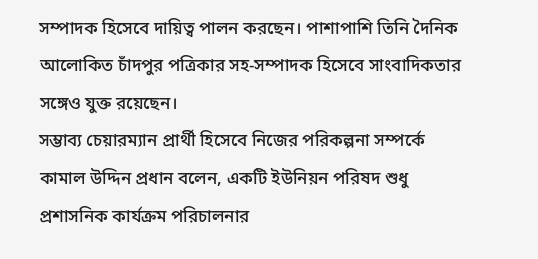সম্পাদক হিসেবে দায়িত্ব পালন করছেন। পাশাপাশি তিনি দৈনিক আলোকিত চাঁদপুর পত্রিকার সহ-সম্পাদক হিসেবে সাংবাদিকতার সঙ্গেও যুক্ত রয়েছেন।
সম্ভাব্য চেয়ারম্যান প্রার্থী হিসেবে নিজের পরিকল্পনা সম্পর্কে কামাল উদ্দিন প্রধান বলেন, একটি ইউনিয়ন পরিষদ শুধু প্রশাসনিক কার্যক্রম পরিচালনার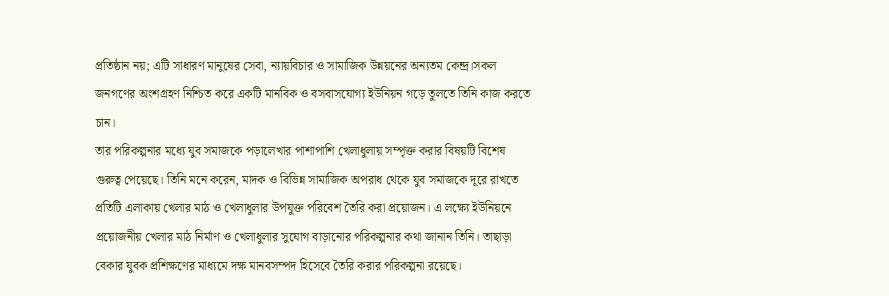প্রতিষ্ঠান নয়; এটি সাধারণ মানুষের সেবা, ন্যায়বিচার ও সামাজিক উন্নয়নের অন্যতম কেন্দ্র।সকল জনগণের অংশগ্রহণ নিশ্চিত করে একটি মানবিক ও বসবাসযোগ্য ইউনিয়ন গড়ে তুলতে তিনি কাজ করতে চান।
তার পরিকল্পনার মধ্যে যুব সমাজকে পড়ালেখার পাশাপাশি খেলাধুলায় সম্পৃক্ত করার বিষয়টি বিশেষ গুরুত্ব পেয়েছে। তিনি মনে করেন, মাদক ও বিভিন্ন সামাজিক অপরাধ থেকে যুব সমাজকে দূরে রাখতে প্রতিটি এলাকায় খেলার মাঠ ও খেলাধুলার উপযুক্ত পরিবেশ তৈরি করা প্রয়োজন। এ লক্ষ্যে ইউনিয়নে প্রয়োজনীয় খেলার মাঠ নির্মাণ ও খেলাধুলার সুযোগ বাড়ানোর পরিকল্পনার কথা জানান তিনি। তাছাড়া বেকার যুবক প্রশিক্ষণের মাধ্যমে দক্ষ মানবসম্পদ হিসেবে তৈরি করার পরিকল্পনা রয়েছে।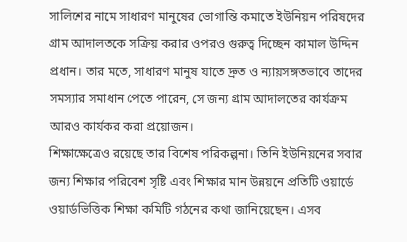সালিশের নামে সাধারণ মানুষের ভোগান্তি কমাতে ইউনিয়ন পরিষদের গ্রাম আদালতকে সক্রিয় করার ওপরও গুরুত্ব দিচ্ছেন কামাল উদ্দিন প্রধান। তার মতে, সাধারণ মানুষ যাতে দ্রুত ও ন্যায়সঙ্গতভাবে তাদের সমস্যার সমাধান পেতে পারেন, সে জন্য গ্রাম আদালতের কার্যক্রম আরও কার্যকর করা প্রয়োজন।
শিক্ষাক্ষেত্রেও রয়েছে তার বিশেষ পরিকল্পনা। তিনি ইউনিয়নের সবার জন্য শিক্ষার পরিবেশ সৃষ্টি এবং শিক্ষার মান উন্নয়নে প্রতিটি ওয়ার্ডে ওয়ার্ডভিত্তিক শিক্ষা কমিটি গঠনের কথা জানিয়েছেন। এসব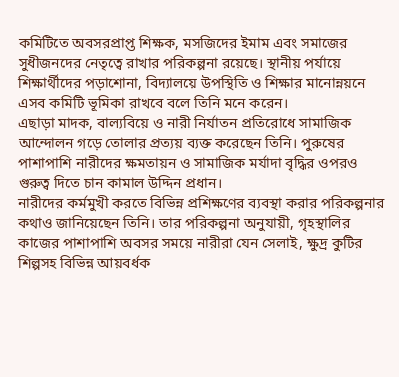কমিটিতে অবসরপ্রাপ্ত শিক্ষক, মসজিদের ইমাম এবং সমাজের সুধীজনদের নেতৃত্বে রাখার পরিকল্পনা রয়েছে। স্থানীয় পর্যায়ে শিক্ষার্থীদের পড়াশোনা, বিদ্যালয়ে উপস্থিতি ও শিক্ষার মানোন্নয়নে এসব কমিটি ভূমিকা রাখবে বলে তিনি মনে করেন।
এছাড়া মাদক, বাল্যবিয়ে ও নারী নির্যাতন প্রতিরোধে সামাজিক আন্দোলন গড়ে তোলার প্রত্যয় ব্যক্ত করেছেন তিনি। পুরুষের পাশাপাশি নারীদের ক্ষমতায়ন ও সামাজিক মর্যাদা বৃদ্ধির ওপরও গুরুত্ব দিতে চান কামাল উদ্দিন প্রধান।
নারীদের কর্মমুখী করতে বিভিন্ন প্রশিক্ষণের ব্যবস্থা করার পরিকল্পনার কথাও জানিয়েছেন তিনি। তার পরিকল্পনা অনুযায়ী, গৃহস্থালির কাজের পাশাপাশি অবসর সময়ে নারীরা যেন সেলাই, ক্ষুদ্র কুটির শিল্পসহ বিভিন্ন আয়বর্ধক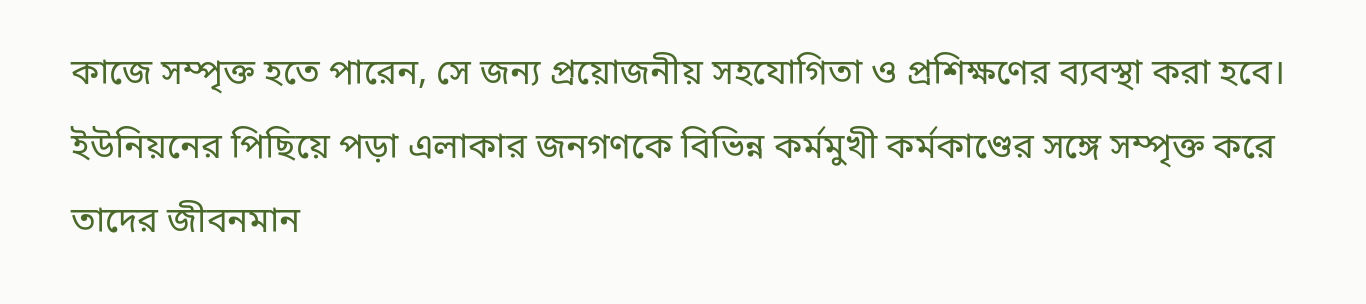কাজে সম্পৃক্ত হতে পারেন, সে জন্য প্রয়োজনীয় সহযোগিতা ও প্রশিক্ষণের ব্যবস্থা করা হবে।
ইউনিয়নের পিছিয়ে পড়া এলাকার জনগণকে বিভিন্ন কর্মমুখী কর্মকাণ্ডের সঙ্গে সম্পৃক্ত করে তাদের জীবনমান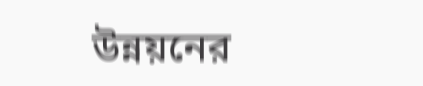উন্নয়নের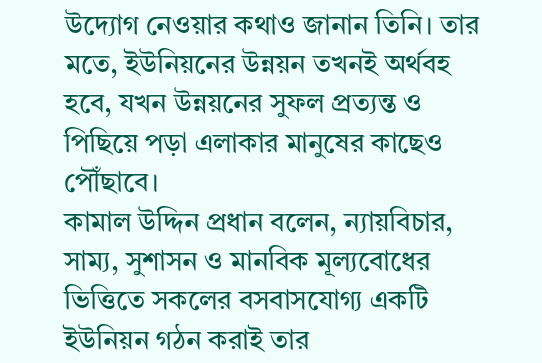উদ্যোগ নেওয়ার কথাও জানান তিনি। তার মতে, ইউনিয়নের উন্নয়ন তখনই অর্থবহ হবে, যখন উন্নয়নের সুফল প্রত্যন্ত ও পিছিয়ে পড়া এলাকার মানুষের কাছেও পৌঁছাবে।
কামাল উদ্দিন প্রধান বলেন, ন্যায়বিচার, সাম্য, সুশাসন ও মানবিক মূল্যবোধের ভিত্তিতে সকলের বসবাসযোগ্য একটি ইউনিয়ন গঠন করাই তার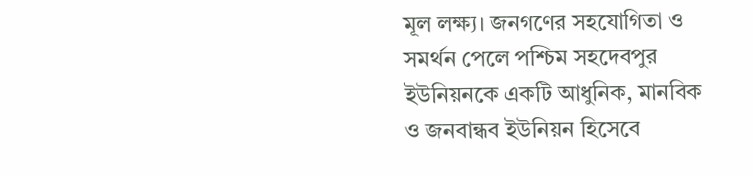মূল লক্ষ্য। জনগণের সহযোগিতা ও সমর্থন পেলে পশ্চিম সহদেবপুর ইউনিয়নকে একটি আধুনিক, মানবিক ও জনবান্ধব ইউনিয়ন হিসেবে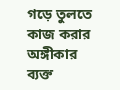গড়ে তুলতে কাজ করার অঙ্গীকার ব্যক্ত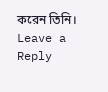করেন তিনি।
Leave a Reply